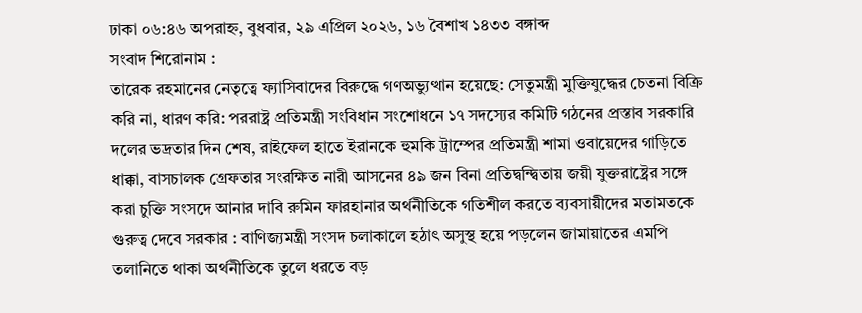ঢাকা ০৬:৪৬ অপরাহ্ন, বুধবার, ২৯ এপ্রিল ২০২৬, ১৬ বৈশাখ ১৪৩৩ বঙ্গাব্দ
সংবাদ শিরোনাম :
তারেক রহমানের নেতৃত্বে ফ্যাসিবাদের বিরুদ্ধে গণঅভ্যুত্থান হয়েছে: সেতুমন্ত্রী মুক্তিযুদ্ধের চেতনা বিক্রি করি না, ধারণ করি: পররাষ্ট্র প্রতিমন্ত্রী সংবিধান সংশোধনে ১৭ সদস্যের কমিটি গঠনের প্রস্তাব সরকারি দলের ভদ্রতার দিন শেষ, রাইফেল হাতে ইরানকে হুমকি ট্রাম্পের প্রতিমন্ত্রী শামা ওবায়েদের গাড়িতে ধাক্কা, বাসচালক গ্রেফতার সংরক্ষিত নারী আসনের ৪৯ জন বিনা প্রতিদ্বন্দ্বিতায় জয়ী যুক্তরাষ্ট্রের সঙ্গে করা চুক্তি সংসদে আনার দাবি রুমিন ফারহানার অর্থনীতিকে গতিশীল করতে ব্যবসায়ীদের মতামতকে গুরুত্ব দেবে সরকার : বাণিজ্যমন্ত্রী সংসদ চলাকালে হঠাৎ অসুস্থ হয়ে পড়লেন জামায়াতের এমপি তলানিতে থাকা অর্থনীতিকে তুলে ধরতে বড়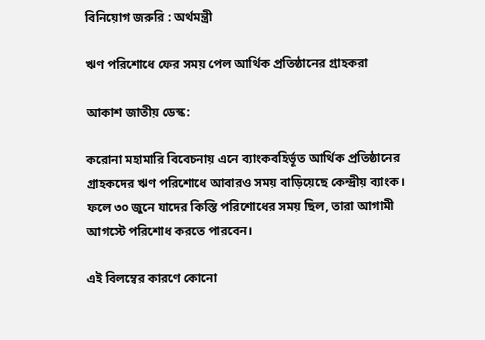বিনিয়োগ জরুরি : অর্থমন্ত্রী

ঋণ পরিশোধে ফের সময় পেল আর্থিক প্রতিষ্ঠানের গ্রাহকরা

আকাশ জাতীয় ডেস্ক:

করোনা মহামারি বিবেচনায় এনে ব্যাংকবহির্ভূত আর্থিক প্রতিষ্ঠানের গ্রাহকদের ঋণ পরিশোধে আবারও সময় বাড়িয়েছে কেন্দ্রীয় ব্যাংক। ফলে ৩০ জুনে যাদের কিস্তি পরিশোধের সময় ছিল, তারা আগামী আগস্টে পরিশোধ করতে পারবেন।

এই বিলম্বের কারণে কোনো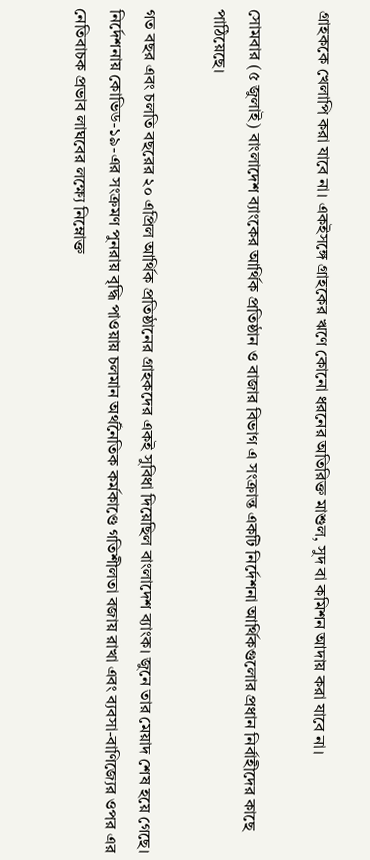গ্রাহককে খেলাপি করা যাবে না। একইসঙ্গে গ্রাহকের ঋণে কোনো ধরনের অতিরিক্ত মাশুল, সুদ বা কমিশন আদায় করা যাবে না।

সোমবার (৫ জুলাই) বাংলাদেশ ব্যাংকের আর্থিক প্রতিষ্ঠান ও বাজার বিভাগ এ সংক্রান্ত একটি নির্দেশনা আর্থিকগুলোর প্রধান নির্বাহীদের কাছে পাঠিয়েছে।

গত বছর এবং চলতি বছরের ২০ এপ্রিল আর্থিক প্রতিষ্ঠানের গ্রাহকদের একই সুবিধা দিয়েছিল বাংলাদেশ ব্যাংক। জুনে তার মেয়াদ শেষ হয়ে গেছে। নির্দেশনায় কোভিড-১৯-এর সংক্রমণ পুনরায় বৃদ্ধি পাওয়ায় চলমান অর্থনৈতিক কর্মকাণ্ডে গতিশীলতা বজায় রাখা এবং ব্যবসা-বাণিজ্যের ওপর এর নেতিবাচক প্রভাব লাঘবের লক্ষ্যে নিম্নোক্ত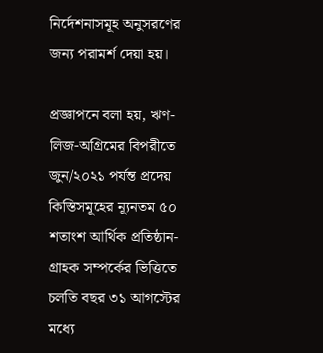নির্দেশনাসমূহ অনুসরণের জন্য পরামর্শ দেয়া হয়।

প্রজ্ঞাপনে বলা হয়, ঋণ-লিজ-অগ্রিমের বিপরীতে জুন/২০২১ পর্যন্ত প্রদেয় কিস্তিসমূহের ন্যূনতম ৫০ শতাংশ আর্থিক প্রতিষ্ঠান-গ্রাহক সম্পর্কের ভিত্তিতে চলতি বছর ৩১ আগস্টের মধ্যে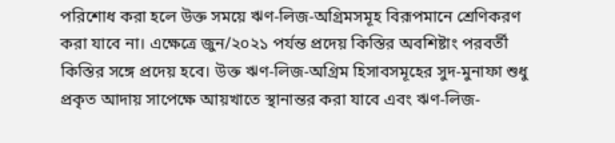পরিশোধ করা হলে উক্ত সময়ে ঋণ-লিজ-অগ্রিমসমূহ বিরূপমানে শ্রেণিকরণ করা যাবে না। এক্ষেত্রে জুন/২০২১ পর্যন্ত প্রদেয় কিস্তির অবশিষ্টাং পরবর্তী কিস্তির সঙ্গে প্রদেয় হবে। উক্ত ঋণ-লিজ-অগ্রিম হিসাবসমূহের সুদ-মুনাফা শুধু প্রকৃত আদায় সাপেক্ষে আয়খাতে স্থানান্তর করা যাবে এবং ঋণ-লিজ-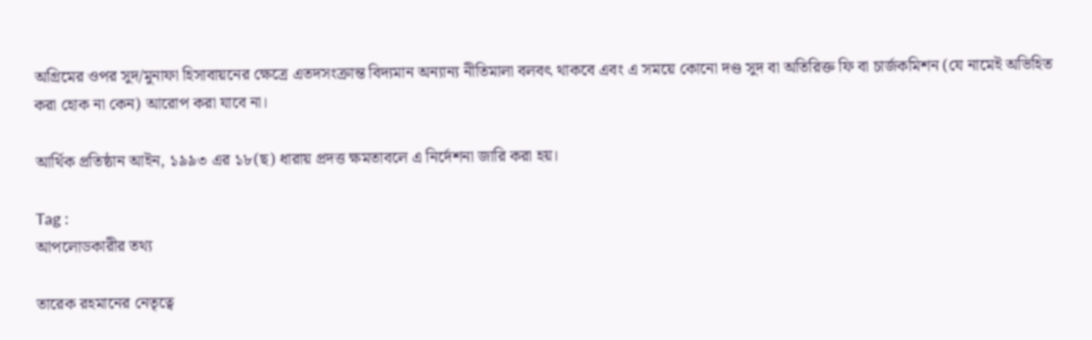অগ্রিমের ওপর সুদ/মুনাফা হিসাবায়নের ক্ষেত্রে এতদসংক্রান্ত বিদ্যমান অন্যান্য নীতিমালা বলবৎ থাকবে এবং এ সময়ে কোনো দণ্ড সুদ বা অতিরিক্ত ফি বা চার্জকমিশন (যে নামেই অভিহিত করা হোক না কেন) আরোপ করা যাবে না।

আর্থিক প্রতিষ্ঠান আইন, ১৯৯৩ এর ১৮(ছ) ধারায় প্রদত্ত ক্ষমতাবলে এ নির্দেশনা জারি করা হয়।

Tag :
আপলোডকারীর তথ্য

তারেক রহমানের নেতৃত্বে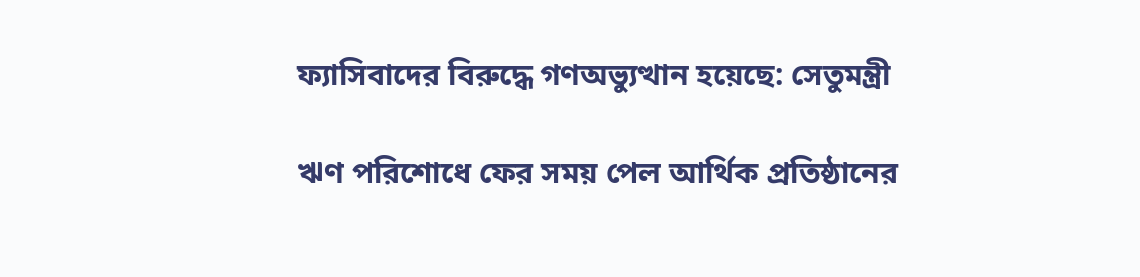ফ্যাসিবাদের বিরুদ্ধে গণঅভ্যুত্থান হয়েছে: সেতুমন্ত্রী

ঋণ পরিশোধে ফের সময় পেল আর্থিক প্রতিষ্ঠানের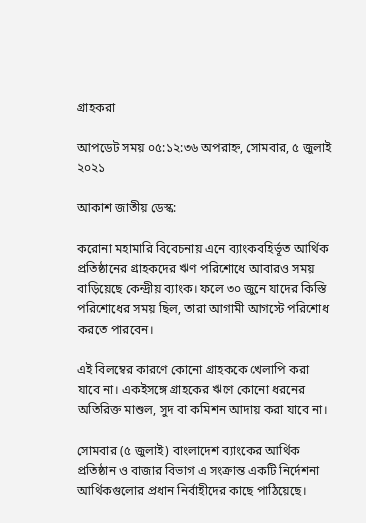গ্রাহকরা

আপডেট সময় ০৫:১২:৩৬ অপরাহ্ন, সোমবার, ৫ জুলাই ২০২১

আকাশ জাতীয় ডেস্ক:

করোনা মহামারি বিবেচনায় এনে ব্যাংকবহির্ভূত আর্থিক প্রতিষ্ঠানের গ্রাহকদের ঋণ পরিশোধে আবারও সময় বাড়িয়েছে কেন্দ্রীয় ব্যাংক। ফলে ৩০ জুনে যাদের কিস্তি পরিশোধের সময় ছিল, তারা আগামী আগস্টে পরিশোধ করতে পারবেন।

এই বিলম্বের কারণে কোনো গ্রাহককে খেলাপি করা যাবে না। একইসঙ্গে গ্রাহকের ঋণে কোনো ধরনের অতিরিক্ত মাশুল, সুদ বা কমিশন আদায় করা যাবে না।

সোমবার (৫ জুলাই) বাংলাদেশ ব্যাংকের আর্থিক প্রতিষ্ঠান ও বাজার বিভাগ এ সংক্রান্ত একটি নির্দেশনা আর্থিকগুলোর প্রধান নির্বাহীদের কাছে পাঠিয়েছে।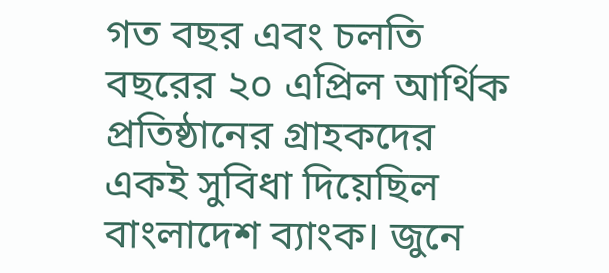গত বছর এবং চলতি বছরের ২০ এপ্রিল আর্থিক প্রতিষ্ঠানের গ্রাহকদের একই সুবিধা দিয়েছিল বাংলাদেশ ব্যাংক। জুনে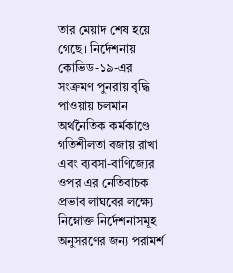তার মেয়াদ শেষ হয়ে গেছে। নির্দেশনায় কোভিড-১৯-এর সংক্রমণ পুনরায় বৃদ্ধি পাওয়ায় চলমান অর্থনৈতিক কর্মকাণ্ডে গতিশীলতা বজায় রাখা এবং ব্যবসা-বাণিজ্যের ওপর এর নেতিবাচক প্রভাব লাঘবের লক্ষ্যে নিম্নোক্ত নির্দেশনাসমূহ অনুসরণের জন্য পরামর্শ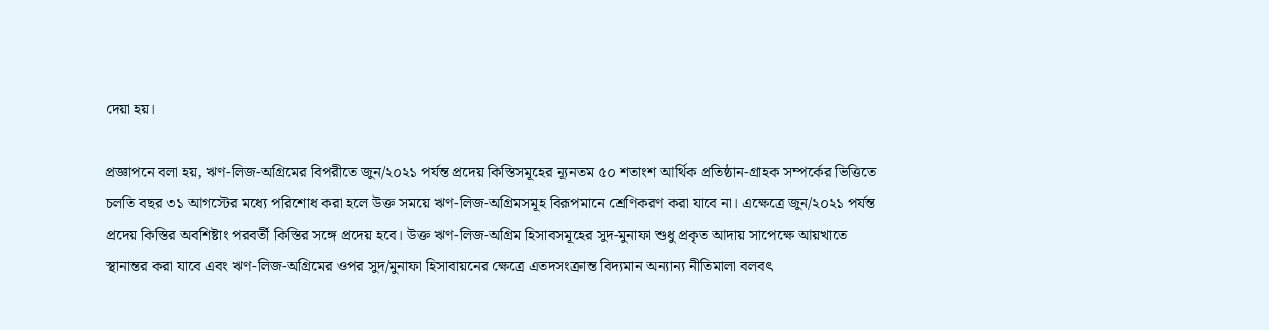দেয়া হয়।

প্রজ্ঞাপনে বলা হয়, ঋণ-লিজ-অগ্রিমের বিপরীতে জুন/২০২১ পর্যন্ত প্রদেয় কিস্তিসমূহের ন্যূনতম ৫০ শতাংশ আর্থিক প্রতিষ্ঠান-গ্রাহক সম্পর্কের ভিত্তিতে চলতি বছর ৩১ আগস্টের মধ্যে পরিশোধ করা হলে উক্ত সময়ে ঋণ-লিজ-অগ্রিমসমূহ বিরূপমানে শ্রেণিকরণ করা যাবে না। এক্ষেত্রে জুন/২০২১ পর্যন্ত প্রদেয় কিস্তির অবশিষ্টাং পরবর্তী কিস্তির সঙ্গে প্রদেয় হবে। উক্ত ঋণ-লিজ-অগ্রিম হিসাবসমূহের সুদ-মুনাফা শুধু প্রকৃত আদায় সাপেক্ষে আয়খাতে স্থানান্তর করা যাবে এবং ঋণ-লিজ-অগ্রিমের ওপর সুদ/মুনাফা হিসাবায়নের ক্ষেত্রে এতদসংক্রান্ত বিদ্যমান অন্যান্য নীতিমালা বলবৎ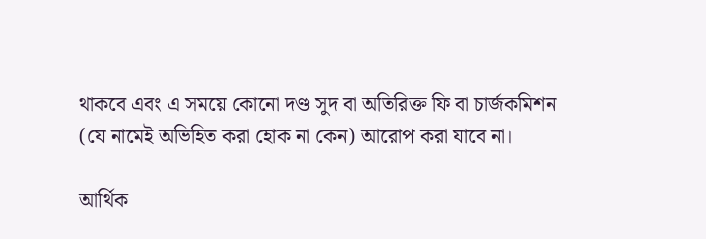থাকবে এবং এ সময়ে কোনো দণ্ড সুদ বা অতিরিক্ত ফি বা চার্জকমিশন (যে নামেই অভিহিত করা হোক না কেন) আরোপ করা যাবে না।

আর্থিক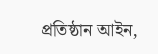প্রতিষ্ঠান আইন,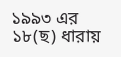১৯৯৩ এর ১৮(ছ) ধারায়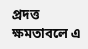প্রদত্ত ক্ষমতাবলে এ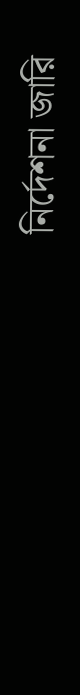নির্দেশনা জারি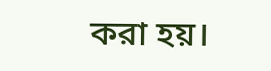করা হয়।